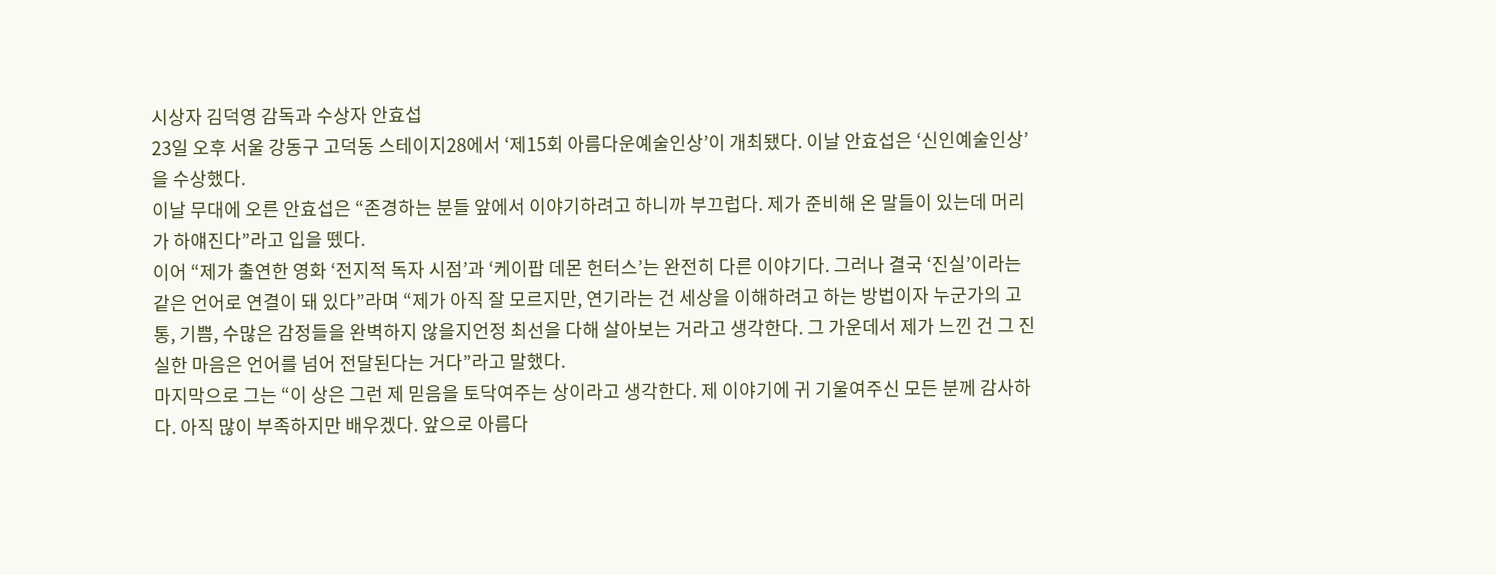시상자 김덕영 감독과 수상자 안효섭
23일 오후 서울 강동구 고덕동 스테이지28에서 ‘제15회 아름다운예술인상’이 개최됐다. 이날 안효섭은 ‘신인예술인상’을 수상했다.
이날 무대에 오른 안효섭은 “존경하는 분들 앞에서 이야기하려고 하니까 부끄럽다. 제가 준비해 온 말들이 있는데 머리가 하얘진다”라고 입을 뗐다.
이어 “제가 출연한 영화 ‘전지적 독자 시점’과 ‘케이팝 데몬 헌터스’는 완전히 다른 이야기다. 그러나 결국 ‘진실’이라는 같은 언어로 연결이 돼 있다”라며 “제가 아직 잘 모르지만, 연기라는 건 세상을 이해하려고 하는 방법이자 누군가의 고통, 기쁨, 수많은 감정들을 완벽하지 않을지언정 최선을 다해 살아보는 거라고 생각한다. 그 가운데서 제가 느낀 건 그 진실한 마음은 언어를 넘어 전달된다는 거다”라고 말했다.
마지막으로 그는 “이 상은 그런 제 믿음을 토닥여주는 상이라고 생각한다. 제 이야기에 귀 기울여주신 모든 분께 감사하다. 아직 많이 부족하지만 배우겠다. 앞으로 아름다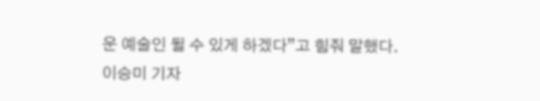운 예술인 될 수 있게 하겠다”고 힘줘 말했다.
이승미 기자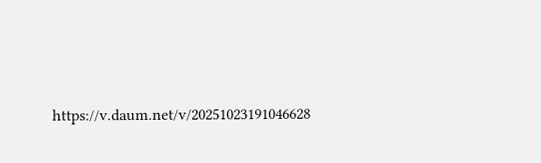https://v.daum.net/v/20251023191046628